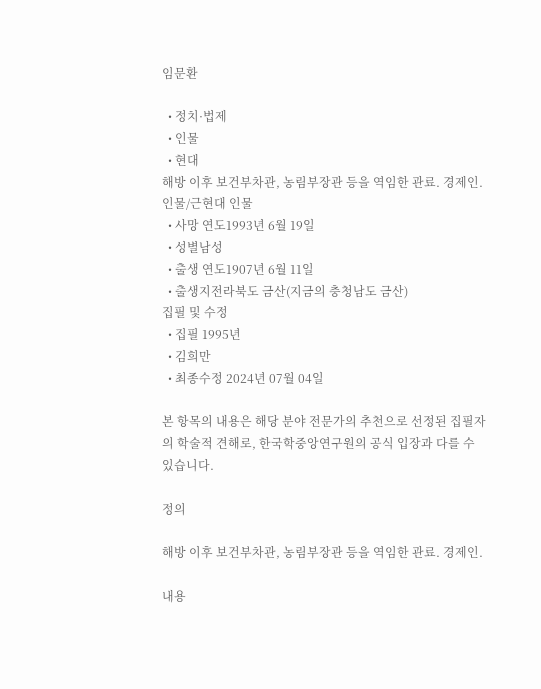임문환

  • 정치·법제
  • 인물
  • 현대
해방 이후 보건부차관, 농림부장관 등을 역임한 관료. 경제인.
인물/근현대 인물
  • 사망 연도1993년 6월 19일
  • 성별남성
  • 출생 연도1907년 6월 11일
  • 출생지전라북도 금산(지금의 충청남도 금산)
집필 및 수정
  • 집필 1995년
  • 김희만
  • 최종수정 2024년 07월 04일

본 항목의 내용은 해당 분야 전문가의 추천으로 선정된 집필자의 학술적 견해로, 한국학중앙연구원의 공식 입장과 다를 수 있습니다.

정의

해방 이후 보건부차관, 농림부장관 등을 역임한 관료. 경제인.

내용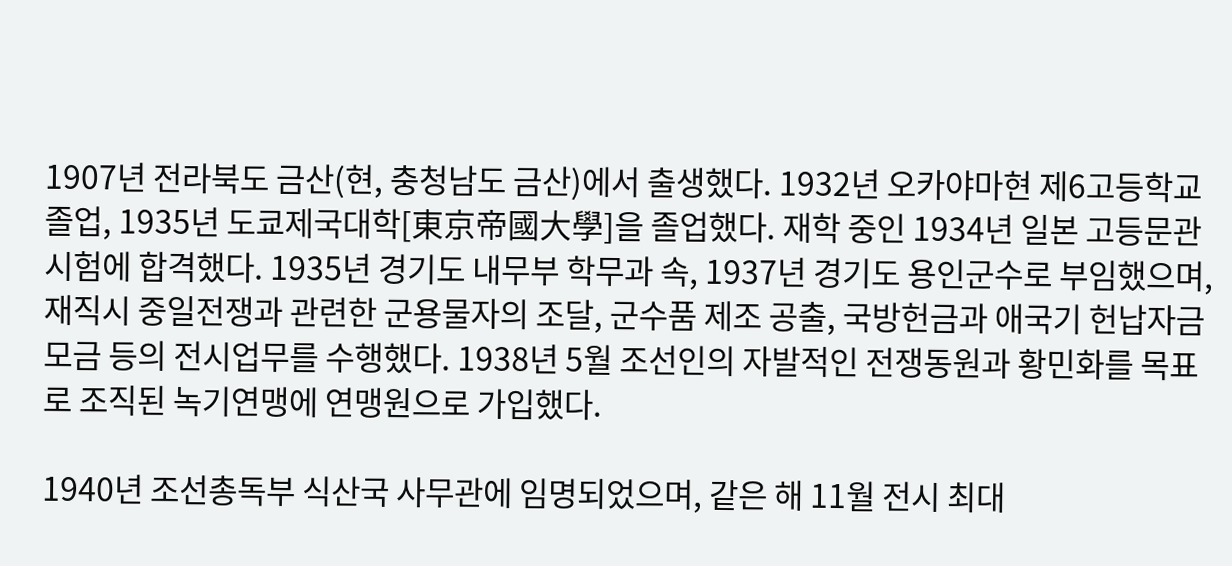1907년 전라북도 금산(현, 충청남도 금산)에서 출생했다. 1932년 오카야마현 제6고등학교 졸업, 1935년 도쿄제국대학[東京帝國大學]을 졸업했다. 재학 중인 1934년 일본 고등문관시험에 합격했다. 1935년 경기도 내무부 학무과 속, 1937년 경기도 용인군수로 부임했으며, 재직시 중일전쟁과 관련한 군용물자의 조달, 군수품 제조 공출, 국방헌금과 애국기 헌납자금 모금 등의 전시업무를 수행했다. 1938년 5월 조선인의 자발적인 전쟁동원과 황민화를 목표로 조직된 녹기연맹에 연맹원으로 가입했다.

1940년 조선총독부 식산국 사무관에 임명되었으며, 같은 해 11월 전시 최대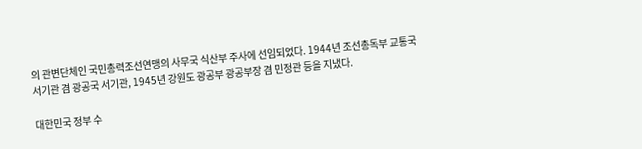의 관변단체인 국민총력조선연맹의 사무국 식산부 주사에 선임되었다. 1944년 조선총독부 교통국 서기관 겸 광공국 서기관, 1945년 강원도 광공부 광공부장 겸 민정관 등을 지냈다.

대한민국 정부 수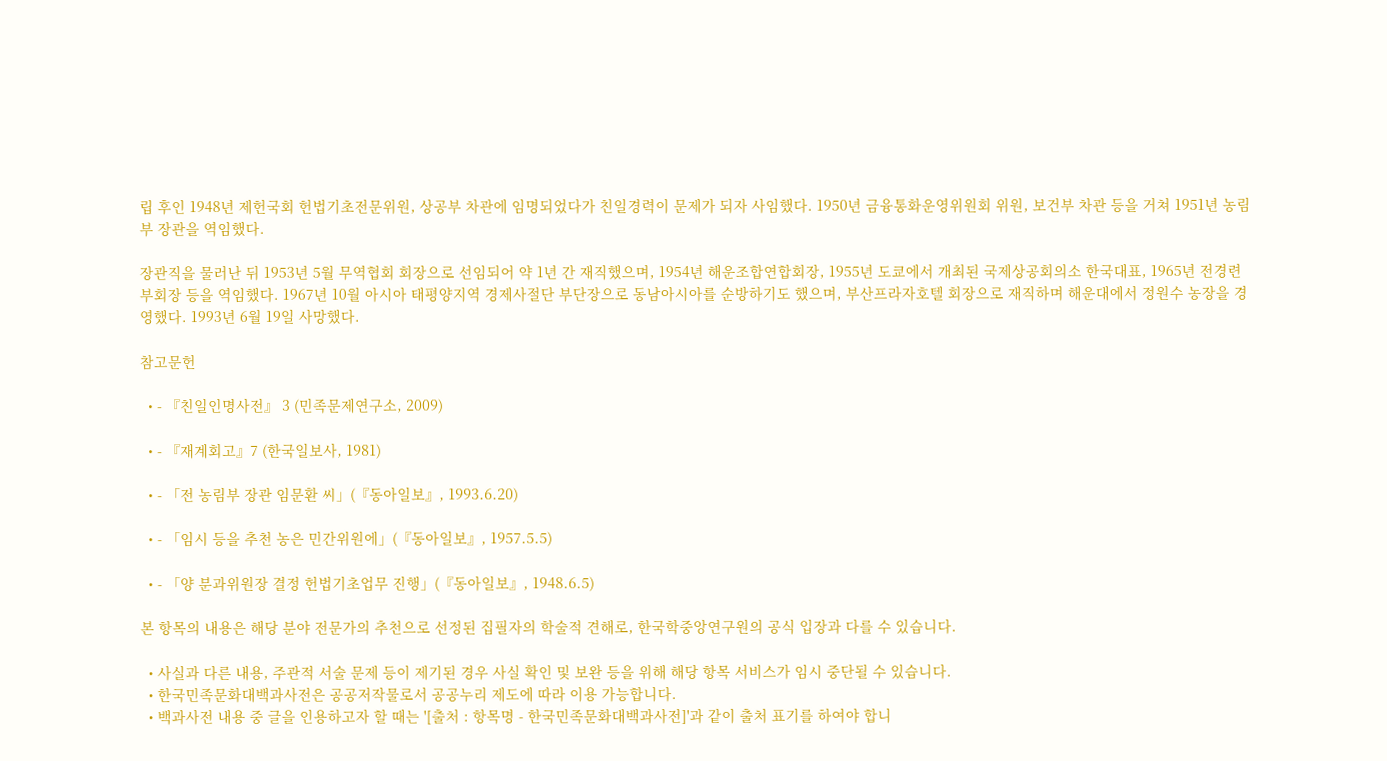립 후인 1948년 제헌국회 헌법기초전문위원, 상공부 차관에 임명되었다가 친일경력이 문제가 되자 사임했다. 1950년 금융통화운영위원회 위원, 보건부 차관 등을 거쳐 1951년 농림부 장관을 역임했다.

장관직을 물러난 뒤 1953년 5월 무역협회 회장으로 선임되어 약 1년 간 재직했으며, 1954년 해운조합연합회장, 1955년 도쿄에서 개최된 국제상공회의소 한국대표, 1965년 전경련 부회장 등을 역임했다. 1967년 10월 아시아 태평양지역 경제사절단 부단장으로 동남아시아를 순방하기도 했으며, 부산프라자호텔 회장으로 재직하며 해운대에서 정원수 농장을 경영했다. 1993년 6월 19일 사망했다.

참고문헌

  • - 『친일인명사전』 3 (민족문제연구소, 2009)

  • - 『재계회고』7 (한국일보사, 1981)

  • - 「전 농림부 장관 임문환 씨」(『동아일보』, 1993.6.20)

  • - 「임시 등을 추천 농은 민간위원에」(『동아일보』, 1957.5.5)

  • - 「양 분과위원장 결정 헌법기초업무 진행」(『동아일보』, 1948.6.5)

본 항목의 내용은 해당 분야 전문가의 추천으로 선정된 집필자의 학술적 견해로, 한국학중앙연구원의 공식 입장과 다를 수 있습니다.

  • 사실과 다른 내용, 주관적 서술 문제 등이 제기된 경우 사실 확인 및 보완 등을 위해 해당 항목 서비스가 임시 중단될 수 있습니다.
  • 한국민족문화대백과사전은 공공저작물로서 공공누리 제도에 따라 이용 가능합니다.
  • 백과사전 내용 중 글을 인용하고자 할 때는 '[출처 : 항목명 - 한국민족문화대백과사전]'과 같이 출처 표기를 하여야 합니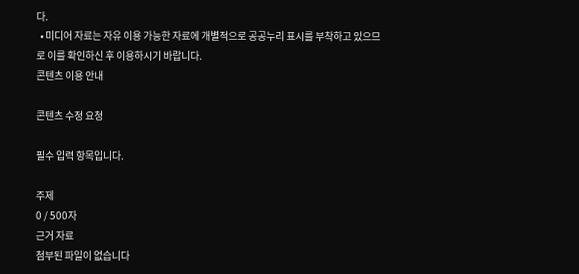다.
  • 미디어 자료는 자유 이용 가능한 자료에 개별적으로 공공누리 표시를 부착하고 있으므로 이를 확인하신 후 이용하시기 바랍니다.
콘텐츠 이용 안내

콘텐츠 수정 요청

필수 입력 항목입니다.

주제
0 / 500자
근거 자료
첨부된 파일이 없습니다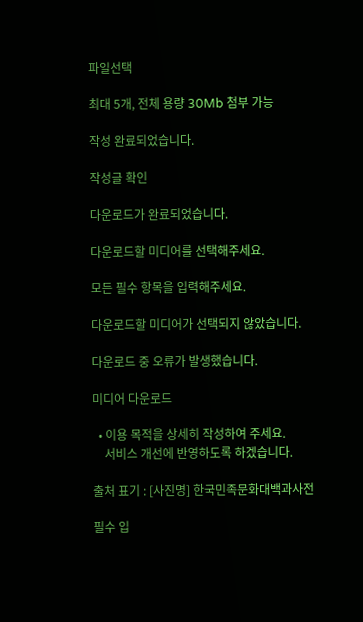파일선택

최대 5개, 전체 용량 30Mb 첨부 가능

작성 완료되었습니다.

작성글 확인

다운로드가 완료되었습니다.

다운로드할 미디어를 선택해주세요.

모든 필수 항목을 입력해주세요.

다운로드할 미디어가 선택되지 않았습니다.

다운로드 중 오류가 발생했습니다.

미디어 다운로드

  • 이용 목적을 상세히 작성하여 주세요.
    서비스 개선에 반영하도록 하겠습니다.

출처 표기 : [사진명] 한국민족문화대백과사전

필수 입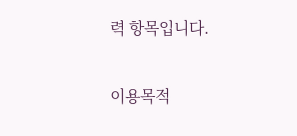력 항목입니다.

이용목적